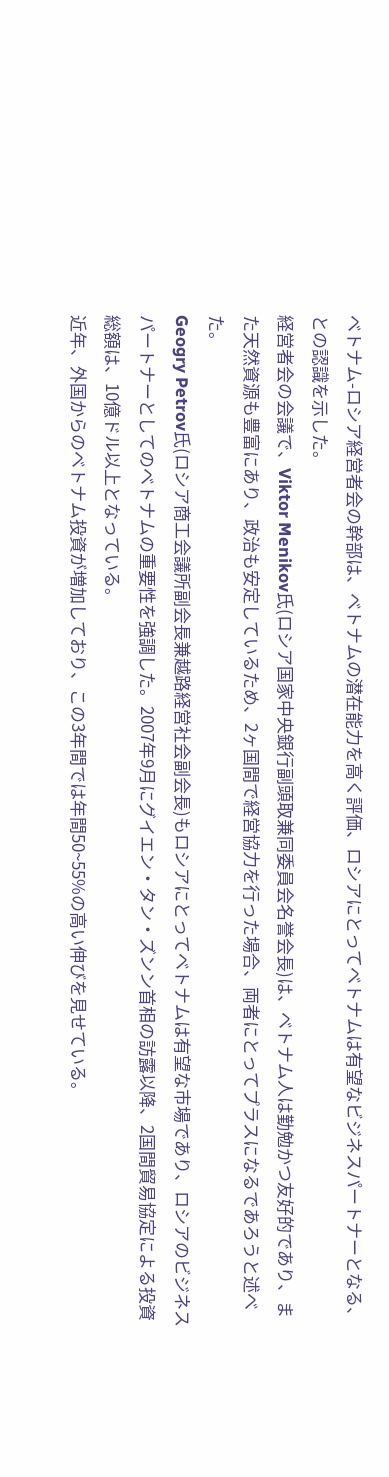ベトナム-ロシア経営者会の幹部は、ベトナムの潜在能力を高く評価、ロシアにとってベトナムは有望なビジネスパートナーとなる、との認識を示した。
経営者会の会議で、Viktor Menikov氏(ロシア国家中央銀行副頭取兼同委員会名誉会長)は、ベトナム人は勤勉かつ友好的であり、また天然資源も豊富にあり、政治も安定しているため、2ヶ国間で経営協力を行った場合、両者にとってプラスになるであろうと述べた。
Geogry Petrov氏(ロシア商工会議所副会長兼越路経営社会副会長)もロシアにとってベトナムは有望な市場であり、ロシアのビジネスパートナーとしてのベトナムの重要性を強調した。2007年9月にグイエン・タン・ズンン首相の訪露以降、2国間貿易協定による投資総額は、10億ドル以上となっている。
近年、外国からのベトナム投資が増加しており、この3年間では年間50~55%の高い伸びを見せている。